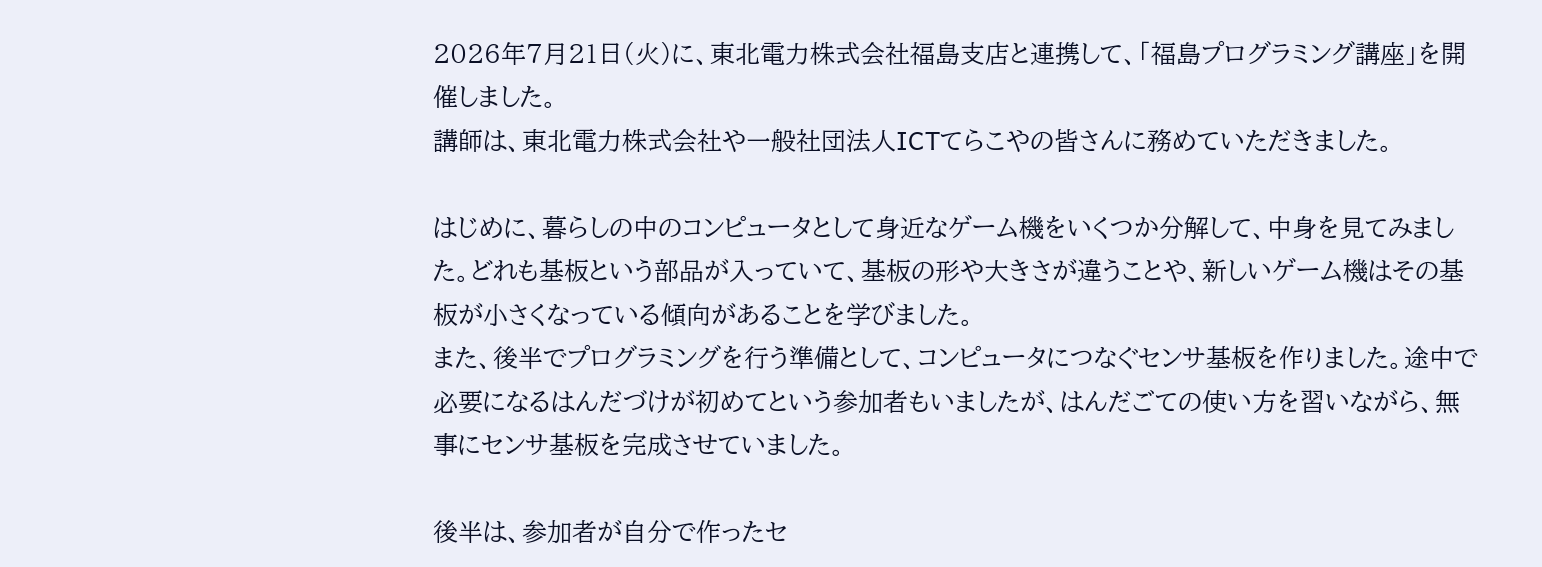2026年7月21日(火)に、東北電力株式会社福島支店と連携して、「福島プログラミング講座」を開催しました。
講師は、東北電力株式会社や一般社団法人ICTてらこやの皆さんに務めていただきました。

はじめに、暮らしの中のコンピュータとして身近なゲーム機をいくつか分解して、中身を見てみました。どれも基板という部品が入っていて、基板の形や大きさが違うことや、新しいゲーム機はその基板が小さくなっている傾向があることを学びました。
また、後半でプログラミングを行う準備として、コンピュータにつなぐセンサ基板を作りました。途中で必要になるはんだづけが初めてという参加者もいましたが、はんだごての使い方を習いながら、無事にセンサ基板を完成させていました。

後半は、参加者が自分で作ったセ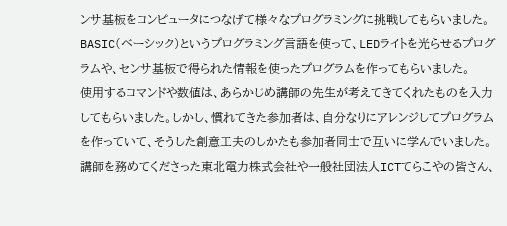ンサ基板をコンピュータにつなげて様々なプログラミングに挑戦してもらいました。
BASIC(ベーシック)というプログラミング言語を使って、LEDライトを光らせるプログラムや、センサ基板で得られた情報を使ったプログラムを作ってもらいました。
使用するコマンドや数値は、あらかじめ講師の先生が考えてきてくれたものを入力してもらいました。しかし、慣れてきた参加者は、自分なりにアレンジしてプログラムを作っていて、そうした創意工夫のしかたも参加者同士で互いに学んでいました。
講師を務めてくださった東北電力株式会社や一般社団法人ICTてらこやの皆さん、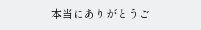本当にありがとうご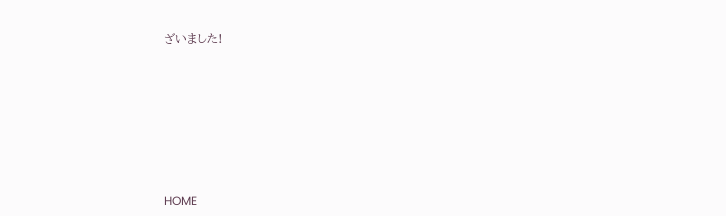ざいました!








HOME